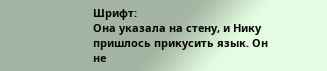Шрифт:
Она указала на стену, и Нику пришлось прикусить язык. Он не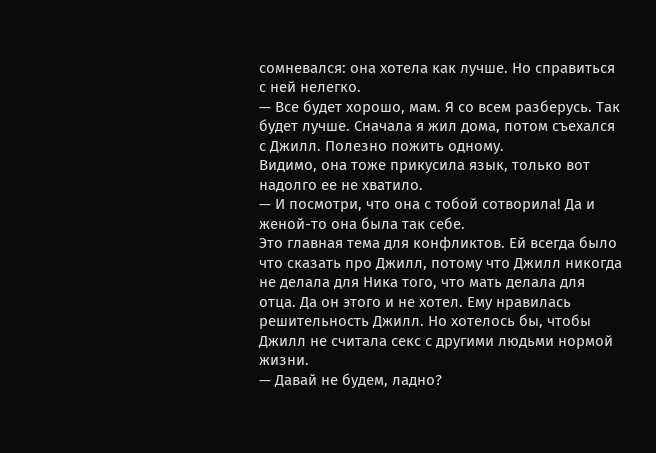сомневался: она хотела как лучше. Но справиться с ней нелегко.
— Все будет хорошо, мам. Я со всем разберусь. Так будет лучше. Сначала я жил дома, потом съехался с Джилл. Полезно пожить одному.
Видимо, она тоже прикусила язык, только вот надолго ее не хватило.
— И посмотри, что она с тобой сотворила! Да и женой-то она была так себе.
Это главная тема для конфликтов. Ей всегда было что сказать про Джилл, потому что Джилл никогда не делала для Ника того, что мать делала для отца. Да он этого и не хотел. Ему нравилась решительность Джилл. Но хотелось бы, чтобы Джилл не считала секс с другими людьми нормой жизни.
— Давай не будем, ладно?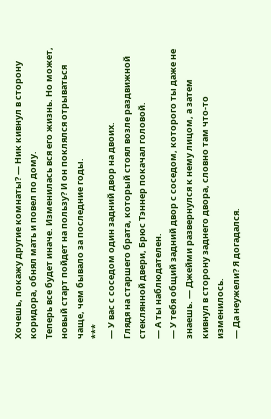Хочешь, покажу другие комнаты? — Ник кивнул в сторону коридора, обнял мать и повел по дому.
Теперь все будет иначе. Изменилась вся его жизнь. Но может, новый старт пойдет на пользу? И он поклялся отрываться чаще, чем бывало за последние годы.
***
— У вас с соседом один задний двор на двоих.
Глядя на старшего брата, который стоял возле раздвижной стеклянной двери, Брюс Тэннер покачал головой.
— А ты наблюдателен.
— У тебя общий задний двор с соседом, которого ты даже не знаешь. — Джейми развернулся к нему лицом, а затем кивнул в сторону заднего двора, словно там что-то изменилось.
— Да неужели? Я догадался.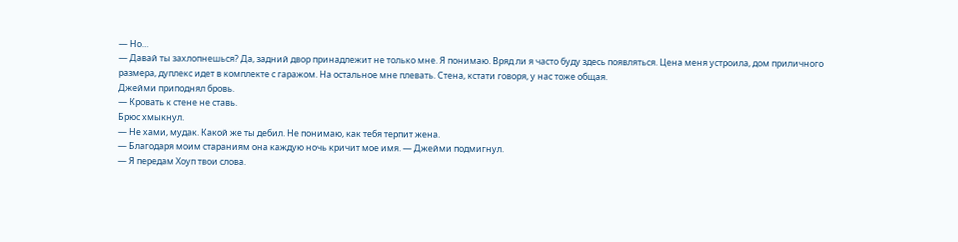— Но…
— Давай ты захлопнешься? Да, задний двор принадлежит не только мне. Я понимаю. Вряд ли я часто буду здесь появляться. Цена меня устроила, дом приличного размера, дуплекс идет в комплекте с гаражом. На остальное мне плевать. Стена, кстати говоря, у нас тоже общая.
Джейми приподнял бровь.
— Кровать к стене не ставь.
Брюс хмыкнул.
— Не хами, мудак. Какой же ты дебил. Не понимаю, как тебя терпит жена.
— Благодаря моим стараниям она каждую ночь кричит мое имя. — Джейми подмигнул.
— Я передам Хоуп твои слова.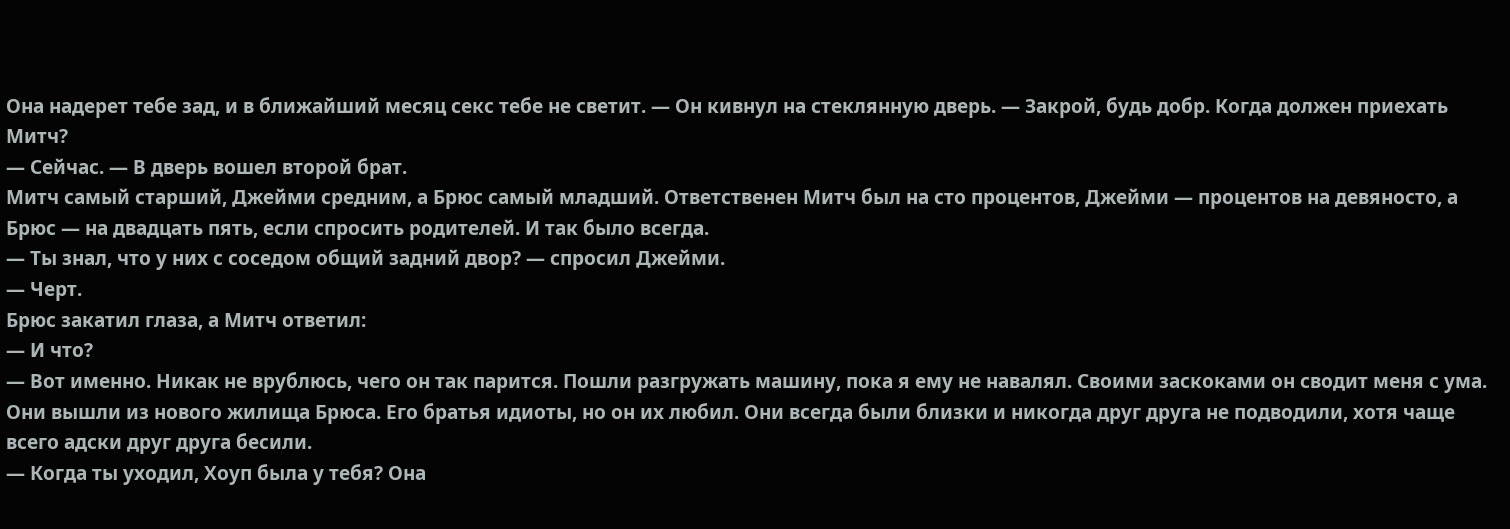Она надерет тебе зад, и в ближайший месяц секс тебе не светит. — Он кивнул на стеклянную дверь. — Закрой, будь добр. Когда должен приехать Митч?
— Сейчас. — В дверь вошел второй брат.
Митч самый старший, Джейми средним, а Брюс самый младший. Ответственен Митч был на сто процентов, Джейми — процентов на девяносто, а Брюс — на двадцать пять, если спросить родителей. И так было всегда.
— Ты знал, что у них с соседом общий задний двор? — спросил Джейми.
— Черт.
Брюс закатил глаза, а Митч ответил:
— И что?
— Вот именно. Никак не врублюсь, чего он так парится. Пошли разгружать машину, пока я ему не навалял. Своими заскоками он сводит меня с ума.
Они вышли из нового жилища Брюса. Его братья идиоты, но он их любил. Они всегда были близки и никогда друг друга не подводили, хотя чаще всего адски друг друга бесили.
— Когда ты уходил, Хоуп была у тебя? Она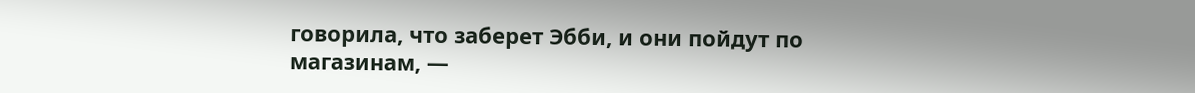говорила, что заберет Эбби, и они пойдут по магазинам, —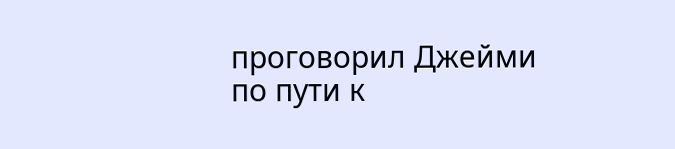проговорил Джейми по пути к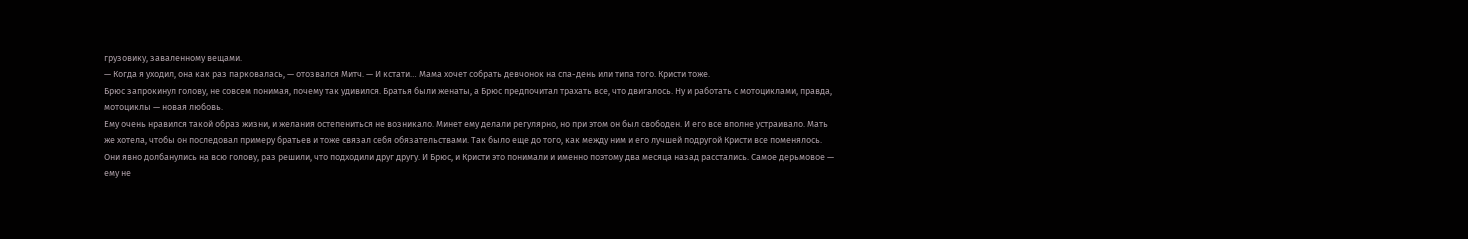грузовику, заваленному вещами.
— Когда я уходил, она как раз парковалась, — отозвался Митч. — И кстати… Мама хочет собрать девчонок на спа-день или типа того. Кристи тоже.
Брюс запрокинул голову, не совсем понимая, почему так удивился. Братья были женаты, а Брюс предпочитал трахать все, что двигалось. Ну и работать с мотоциклами, правда, мотоциклы — новая любовь.
Ему очень нравился такой образ жизни, и желания остепениться не возникало. Минет ему делали регулярно, но при этом он был свободен. И его все вполне устраивало. Мать же хотела, чтобы он последовал примеру братьев и тоже связал себя обязательствами. Так было еще до того, как между ним и его лучшей подругой Кристи все поменялось.
Они явно долбанулись на всю голову, раз решили, что подходили друг другу. И Брюс, и Кристи это понимали и именно поэтому два месяца назад расстались. Самое дерьмовое — ему не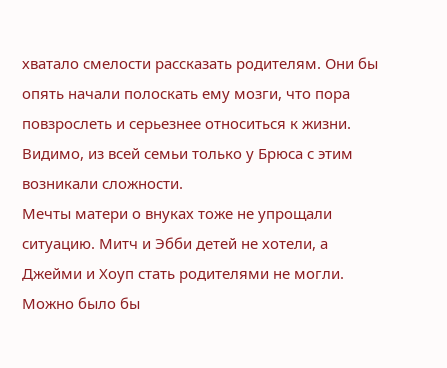хватало смелости рассказать родителям. Они бы опять начали полоскать ему мозги, что пора повзрослеть и серьезнее относиться к жизни. Видимо, из всей семьи только у Брюса с этим возникали сложности.
Мечты матери о внуках тоже не упрощали ситуацию. Митч и Эбби детей не хотели, а Джейми и Хоуп стать родителями не могли. Можно было бы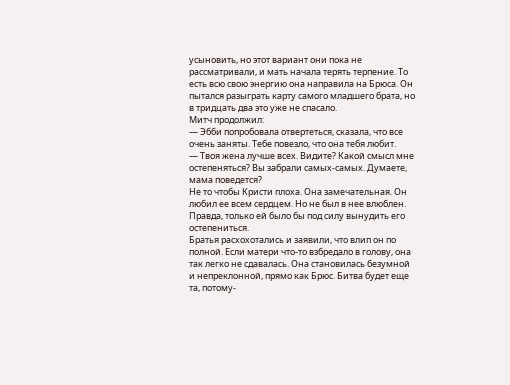усыновить, но этот вариант они пока не рассматривали, и мать начала терять терпение. То есть всю свою энергию она направила на Брюса. Он пытался разыграть карту самого младшего брата, но в тридцать два это уже не спасало.
Митч продолжил:
— Эбби попробовала отвертеться, сказала, что все очень заняты. Тебе повезло, что она тебя любит.
— Твоя жена лучше всех. Видите? Какой смысл мне остепеняться? Вы забрали самых-самых. Думаете, мама поведется?
Не то чтобы Кристи плоха. Она замечательная. Он любил ее всем сердцем. Но не был в нее влюблен. Правда, только ей было бы под силу вынудить его остепениться.
Братья расхохотались и заявили, что влип он по полной. Если матери что-то взбредало в голову, она так легко не сдавалась. Она становилась безумной и непреклонной, прямо как Брюс. Битва будет еще та, потому-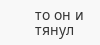то он и тянул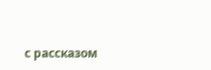с рассказом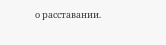о расставании.